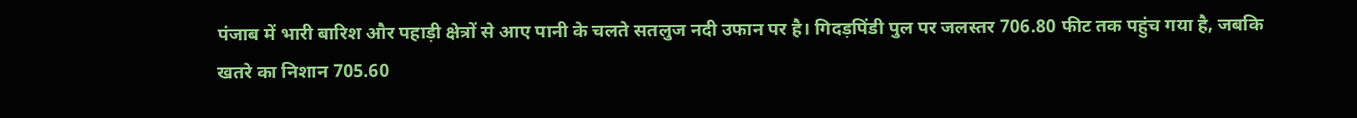पंजाब में भारी बारिश और पहाड़ी क्षेत्रों से आए पानी के चलते सतलुज नदी उफान पर है। गिदड़पिंडी पुल पर जलस्तर 706.80 फीट तक पहुंच गया है, जबकि खतरे का निशान 705.60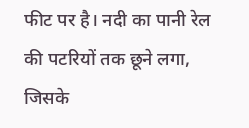फीट पर है। नदी का पानी रेल की पटरियों तक छूने लगा, जिसके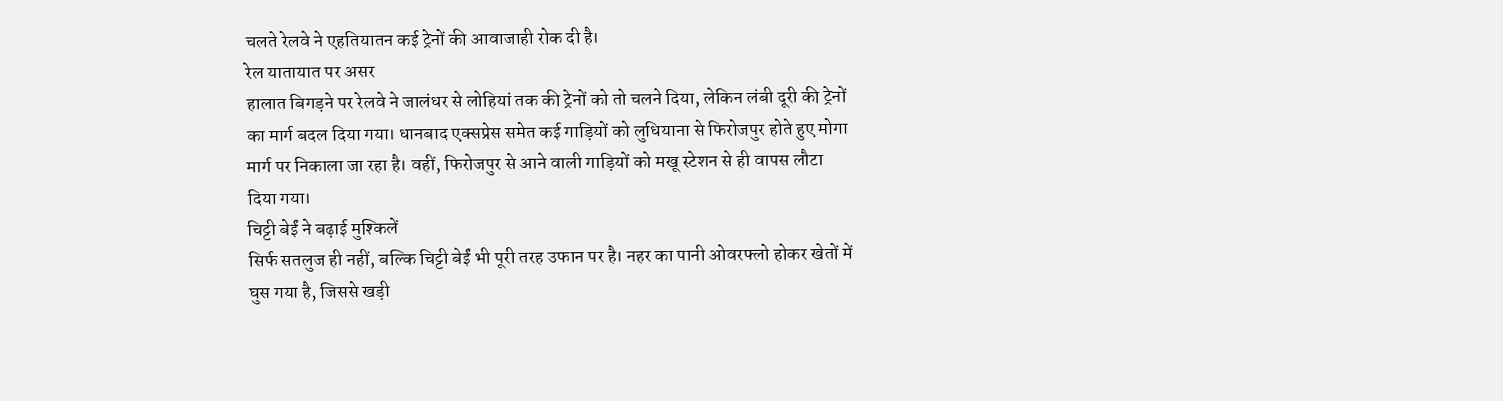चलते रेलवे ने एहतियातन कई ट्रेनों की आवाजाही रोक दी है।
रेल यातायात पर असर
हालात बिगड़ने पर रेलवे ने जालंधर से लोहियां तक की ट्रेनों को तो चलने दिया, लेकिन लंबी दूरी की ट्रेनों का मार्ग बदल दिया गया। धानबाद एक्सप्रेस समेत कई गाड़ियों को लुधियाना से फिरोजपुर होते हुए मोगा मार्ग पर निकाला जा रहा है। वहीं, फिरोजपुर से आने वाली गाड़ियों को मखू स्टेशन से ही वापस लौटा दिया गया।
चिट्टी बेईं ने बढ़ाई मुश्किलें
सिर्फ सतलुज ही नहीं, बल्कि चिट्टी बेईं भी पूरी तरह उफान पर है। नहर का पानी ओवरफ्लो होकर खेतों में घुस गया है, जिससे खड़ी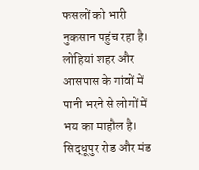फसलों को भारी नुकसान पहुंच रहा है। लोहियां शहर और आसपास के गांवों में पानी भरने से लोगों में भय का माहौल है।
सिद्धूपुर रोड और मंड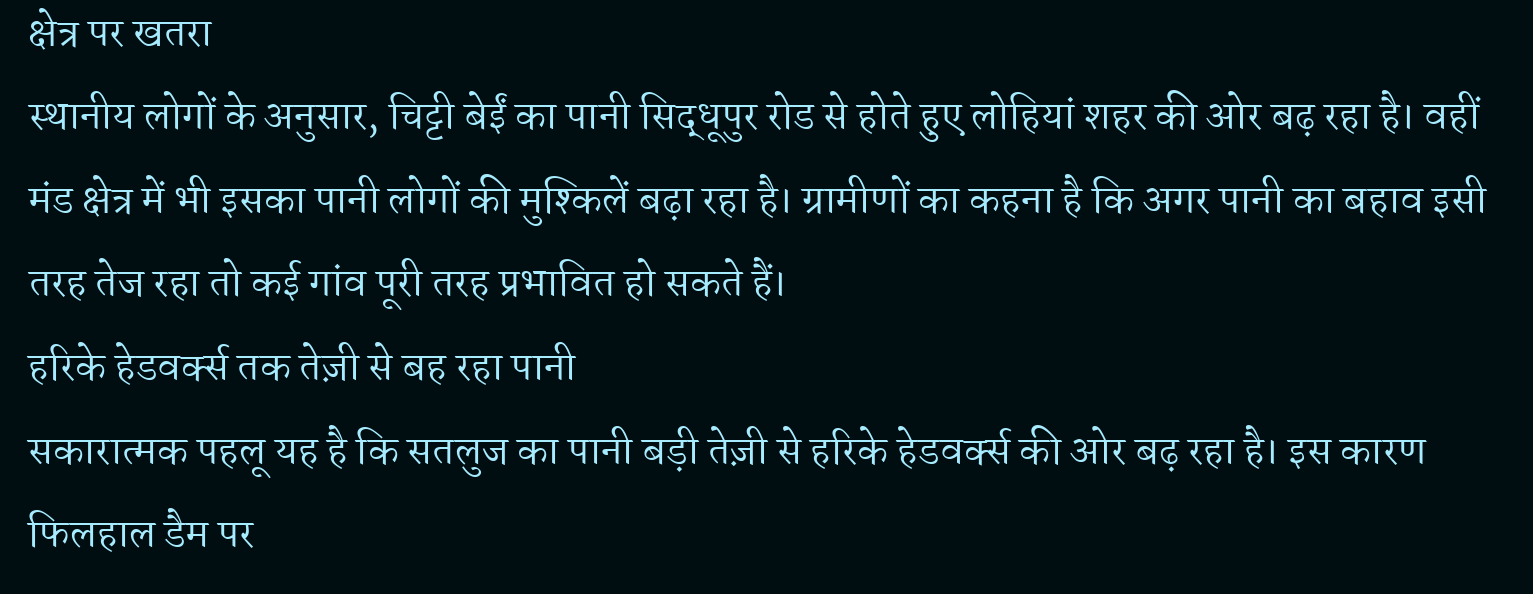क्षेत्र पर खतरा
स्थानीय लोगों के अनुसार, चिट्टी बेईं का पानी सिद्धूपुर रोड से होते हुए लोहियां शहर की ओर बढ़ रहा है। वहीं मंड क्षेत्र में भी इसका पानी लोगों की मुश्किलें बढ़ा रहा है। ग्रामीणों का कहना है कि अगर पानी का बहाव इसी तरह तेज रहा तो कई गांव पूरी तरह प्रभावित हो सकते हैं।
हरिके हेडवर्क्स तक तेज़ी से बह रहा पानी
सकारात्मक पहलू यह है कि सतलुज का पानी बड़ी तेज़ी से हरिके हेडवर्क्स की ओर बढ़ रहा है। इस कारण फिलहाल डैम पर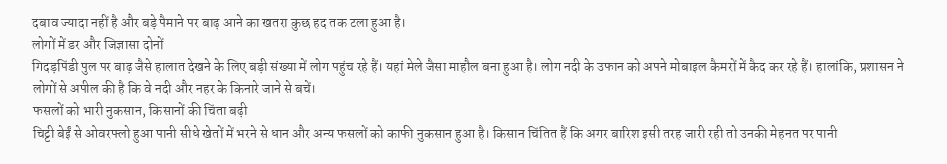दबाव ज्यादा नहीं है और बड़े पैमाने पर बाढ़ आने का खतरा कुछ हद तक टला हुआ है।
लोगों में डर और जिज्ञासा दोनों
गिदड़पिंडी पुल पर बाढ़ जैसे हालात देखने के लिए बड़ी संख्या में लोग पहुंच रहे हैं। यहां मेले जैसा माहौल बना हुआ है। लोग नदी के उफान को अपने मोबाइल कैमरों में कैद कर रहे हैं। हालांकि, प्रशासन ने लोगों से अपील की है कि वे नदी और नहर के किनारे जाने से बचें।
फसलों को भारी नुकसान, किसानों की चिंता बढ़ी
चिट्टी बेईं से ओवरफ्लो हुआ पानी सीधे खेतों में भरने से धान और अन्य फसलों को काफी नुकसान हुआ है। किसान चिंतित हैं कि अगर बारिश इसी तरह जारी रही तो उनकी मेहनत पर पानी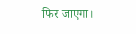फिर जाएगा।